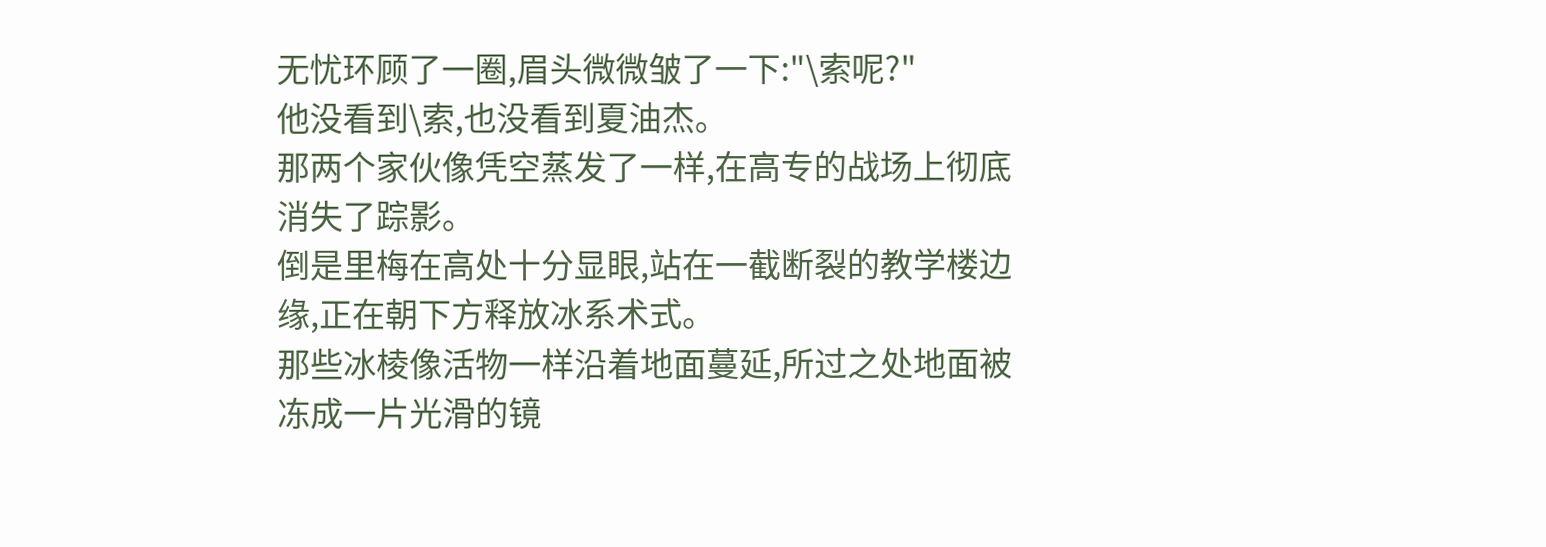无忧环顾了一圈,眉头微微皱了一下:"\索呢?"
他没看到\索,也没看到夏油杰。
那两个家伙像凭空蒸发了一样,在高专的战场上彻底消失了踪影。
倒是里梅在高处十分显眼,站在一截断裂的教学楼边缘,正在朝下方释放冰系术式。
那些冰棱像活物一样沿着地面蔓延,所过之处地面被冻成一片光滑的镜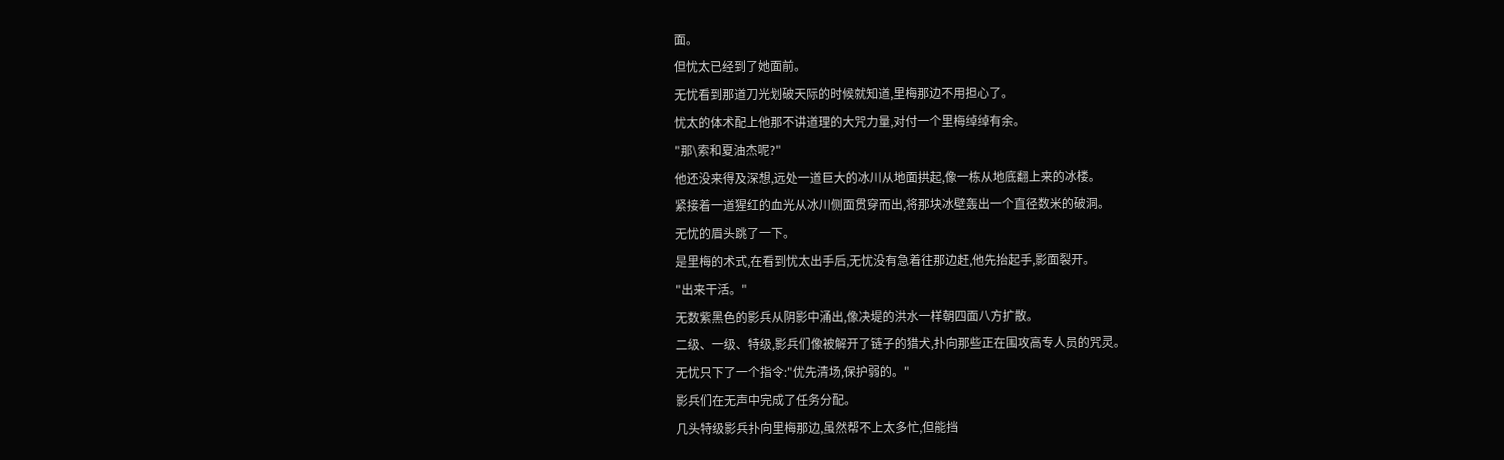面。
但忧太已经到了她面前。
无忧看到那道刀光划破天际的时候就知道,里梅那边不用担心了。
忧太的体术配上他那不讲道理的大咒力量,对付一个里梅绰绰有余。
"那\索和夏油杰呢?"
他还没来得及深想,远处一道巨大的冰川从地面拱起,像一栋从地底翻上来的冰楼。
紧接着一道猩红的血光从冰川侧面贯穿而出,将那块冰壁轰出一个直径数米的破洞。
无忧的眉头跳了一下。
是里梅的术式,在看到忧太出手后,无忧没有急着往那边赶,他先抬起手,影面裂开。
"出来干活。"
无数紫黑色的影兵从阴影中涌出,像决堤的洪水一样朝四面八方扩散。
二级、一级、特级,影兵们像被解开了链子的猎犬,扑向那些正在围攻高专人员的咒灵。
无忧只下了一个指令:"优先清场,保护弱的。"
影兵们在无声中完成了任务分配。
几头特级影兵扑向里梅那边,虽然帮不上太多忙,但能挡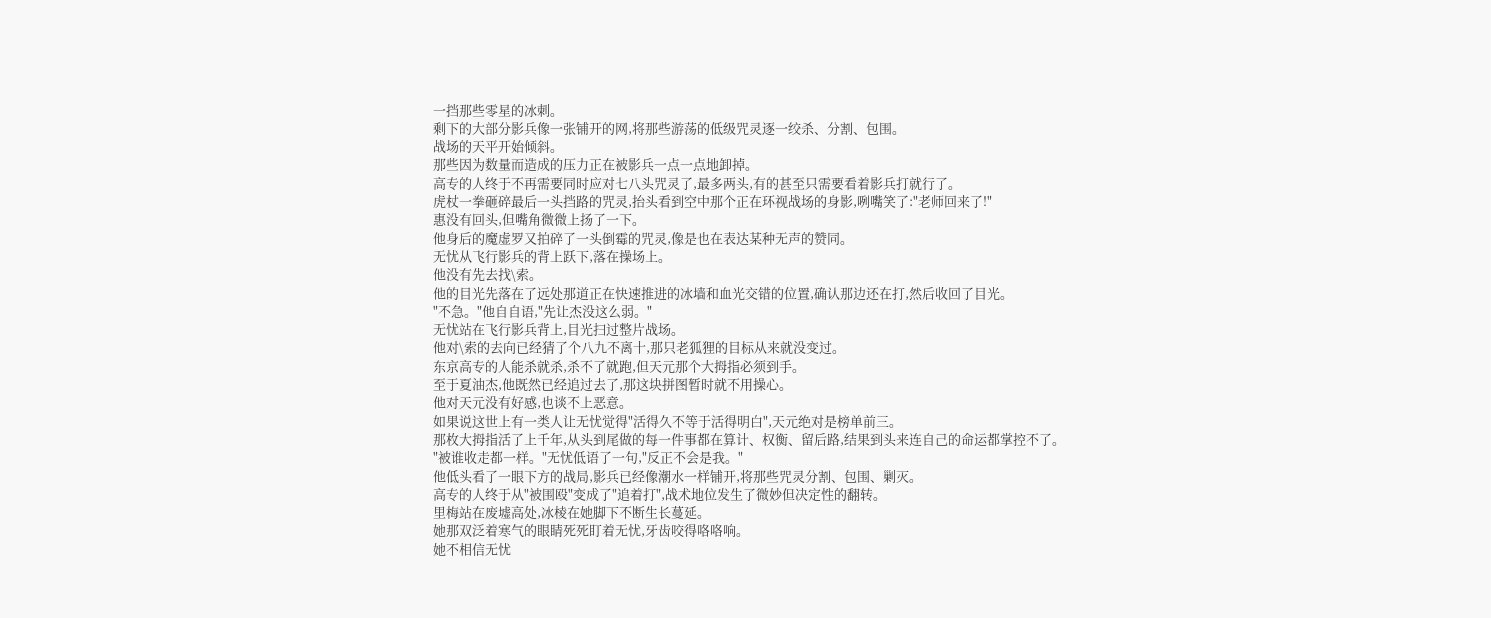一挡那些零星的冰刺。
剩下的大部分影兵像一张铺开的网,将那些游荡的低级咒灵逐一绞杀、分割、包围。
战场的天平开始倾斜。
那些因为数量而造成的压力正在被影兵一点一点地卸掉。
高专的人终于不再需要同时应对七八头咒灵了,最多两头,有的甚至只需要看着影兵打就行了。
虎杖一拳砸碎最后一头挡路的咒灵,抬头看到空中那个正在环视战场的身影,咧嘴笑了:"老师回来了!"
惠没有回头,但嘴角微微上扬了一下。
他身后的魔虚罗又拍碎了一头倒霉的咒灵,像是也在表达某种无声的赞同。
无忧从飞行影兵的背上跃下,落在操场上。
他没有先去找\索。
他的目光先落在了远处那道正在快速推进的冰墙和血光交错的位置,确认那边还在打,然后收回了目光。
"不急。"他自自语,"先让杰没这么弱。"
无忧站在飞行影兵背上,目光扫过整片战场。
他对\索的去向已经猜了个八九不离十,那只老狐狸的目标从来就没变过。
东京高专的人能杀就杀,杀不了就跑,但天元那个大拇指必须到手。
至于夏油杰,他既然已经追过去了,那这块拼图暂时就不用操心。
他对天元没有好感,也谈不上恶意。
如果说这世上有一类人让无忧觉得"活得久不等于活得明白",天元绝对是榜单前三。
那枚大拇指活了上千年,从头到尾做的每一件事都在算计、权衡、留后路,结果到头来连自己的命运都掌控不了。
"被谁收走都一样。"无忧低语了一句,"反正不会是我。"
他低头看了一眼下方的战局,影兵已经像潮水一样铺开,将那些咒灵分割、包围、剿灭。
高专的人终于从"被围殴"变成了"追着打",战术地位发生了微妙但决定性的翻转。
里梅站在废墟高处,冰棱在她脚下不断生长蔓延。
她那双泛着寒气的眼睛死死盯着无忧,牙齿咬得咯咯响。
她不相信无忧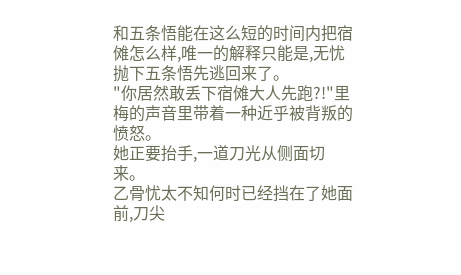和五条悟能在这么短的时间内把宿傩怎么样,唯一的解释只能是,无忧抛下五条悟先逃回来了。
"你居然敢丢下宿傩大人先跑?!"里梅的声音里带着一种近乎被背叛的愤怒。
她正要抬手,一道刀光从侧面切来。
乙骨忧太不知何时已经挡在了她面前,刀尖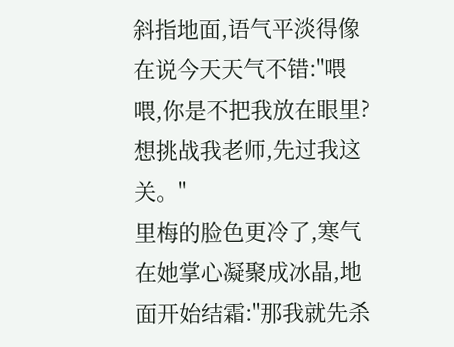斜指地面,语气平淡得像在说今天天气不错:"喂喂,你是不把我放在眼里?想挑战我老师,先过我这关。"
里梅的脸色更冷了,寒气在她掌心凝聚成冰晶,地面开始结霜:"那我就先杀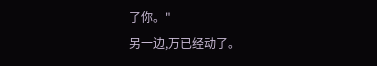了你。"
另一边,万已经动了。